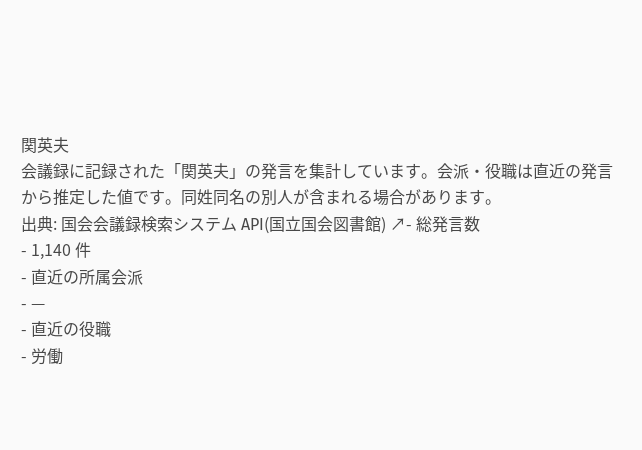関英夫
会議録に記録された「関英夫」の発言を集計しています。会派・役職は直近の発言から推定した値です。同姓同名の別人が含まれる場合があります。
出典: 国会会議録検索システム API(国立国会図書館) ↗- 総発言数
- 1,140 件
- 直近の所属会派
- —
- 直近の役職
- 労働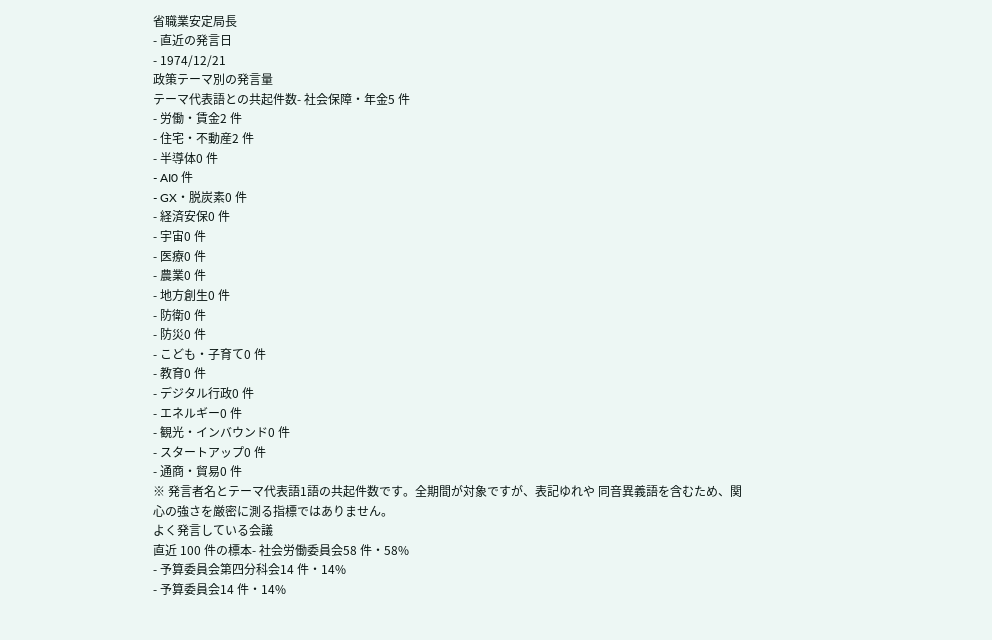省職業安定局長
- 直近の発言日
- 1974/12/21
政策テーマ別の発言量
テーマ代表語との共起件数- 社会保障・年金5 件
- 労働・賃金2 件
- 住宅・不動産2 件
- 半導体0 件
- AI0 件
- GX・脱炭素0 件
- 経済安保0 件
- 宇宙0 件
- 医療0 件
- 農業0 件
- 地方創生0 件
- 防衛0 件
- 防災0 件
- こども・子育て0 件
- 教育0 件
- デジタル行政0 件
- エネルギー0 件
- 観光・インバウンド0 件
- スタートアップ0 件
- 通商・貿易0 件
※ 発言者名とテーマ代表語1語の共起件数です。全期間が対象ですが、表記ゆれや 同音異義語を含むため、関心の強さを厳密に測る指標ではありません。
よく発言している会議
直近 100 件の標本- 社会労働委員会58 件・58%
- 予算委員会第四分科会14 件・14%
- 予算委員会14 件・14%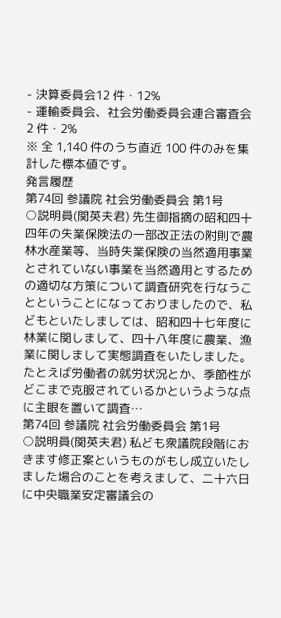- 決算委員会12 件・12%
- 運輸委員会、社会労働委員会連合審査会2 件・2%
※ 全 1,140 件のうち直近 100 件のみを集計した標本値です。
発言履歴
第74回 参議院 社会労働委員会 第1号
○説明員(関英夫君) 先生御指摘の昭和四十四年の失業保険法の一部改正法の附則で農林水産業等、当時失業保険の当然適用事業とされていない事業を当然適用とするための適切な方策について調査研究を行なうことということになっておりましたので、私どもといたしましては、昭和四十七年度に林業に関しまして、四十八年度に農業、漁業に関しまして実態調査をいたしました。たとえば労働者の就労状況とか、季節性がどこまで克服されているかというような点に主眼を置いて調査…
第74回 参議院 社会労働委員会 第1号
○説明員(関英夫君) 私ども衆議院段階におきます修正案というものがもし成立いたしました場合のことを考えまして、二十六日に中央職業安定審議会の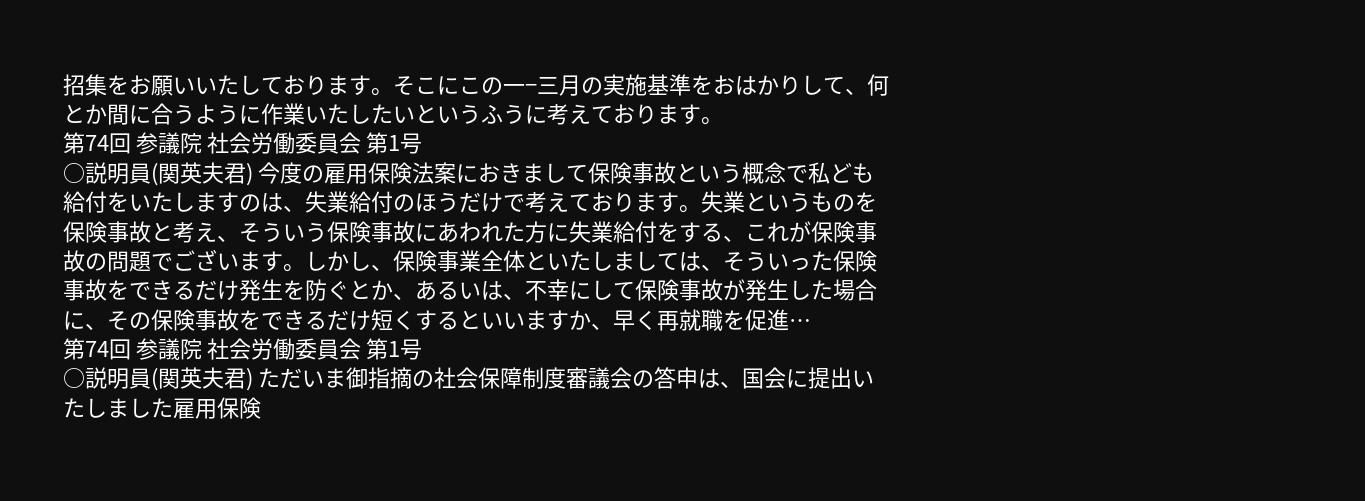招集をお願いいたしております。そこにこの一−三月の実施基準をおはかりして、何とか間に合うように作業いたしたいというふうに考えております。
第74回 参議院 社会労働委員会 第1号
○説明員(関英夫君) 今度の雇用保険法案におきまして保険事故という概念で私ども給付をいたしますのは、失業給付のほうだけで考えております。失業というものを保険事故と考え、そういう保険事故にあわれた方に失業給付をする、これが保険事故の問題でございます。しかし、保険事業全体といたしましては、そういった保険事故をできるだけ発生を防ぐとか、あるいは、不幸にして保険事故が発生した場合に、その保険事故をできるだけ短くするといいますか、早く再就職を促進…
第74回 参議院 社会労働委員会 第1号
○説明員(関英夫君) ただいま御指摘の社会保障制度審議会の答申は、国会に提出いたしました雇用保険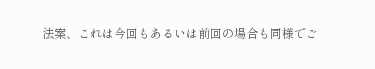法案、これは今回もあるいは前回の場合も同様でご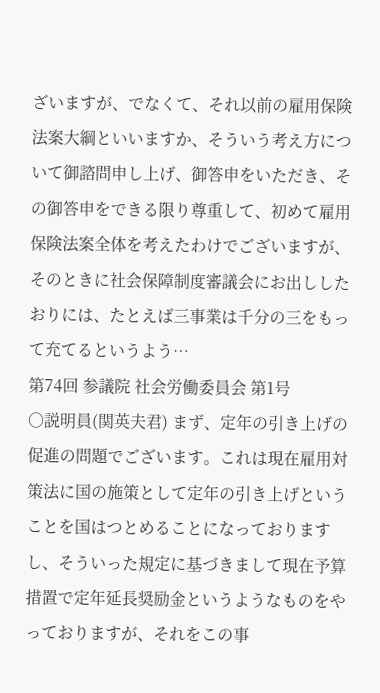ざいますが、でなくて、それ以前の雇用保険法案大綱といいますか、そういう考え方について御諮問申し上げ、御答申をいただき、その御答申をできる限り尊重して、初めて雇用保険法案全体を考えたわけでございますが、そのときに社会保障制度審議会にお出ししたおりには、たとえば三事業は千分の三をもって充てるというよう…
第74回 参議院 社会労働委員会 第1号
○説明員(関英夫君) まず、定年の引き上げの促進の問題でございます。これは現在雇用対策法に国の施策として定年の引き上げということを国はつとめることになっておりますし、そういった規定に基づきまして現在予算措置で定年延長奨励金というようなものをやっておりますが、それをこの事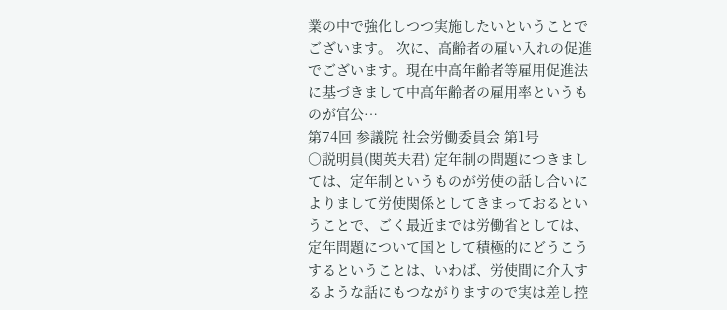業の中で強化しつつ実施したいということでございます。 次に、高齢者の雇い入れの促進でございます。現在中高年齢者等雇用促進法に基づきまして中高年齢者の雇用率というものが官公…
第74回 参議院 社会労働委員会 第1号
○説明員(関英夫君) 定年制の問題につきましては、定年制というものが労使の話し合いによりまして労使関係としてきまっておるということで、ごく最近までは労働省としては、定年問題について国として積極的にどうこうするということは、いわば、労使間に介入するような話にもつながりますので実は差し控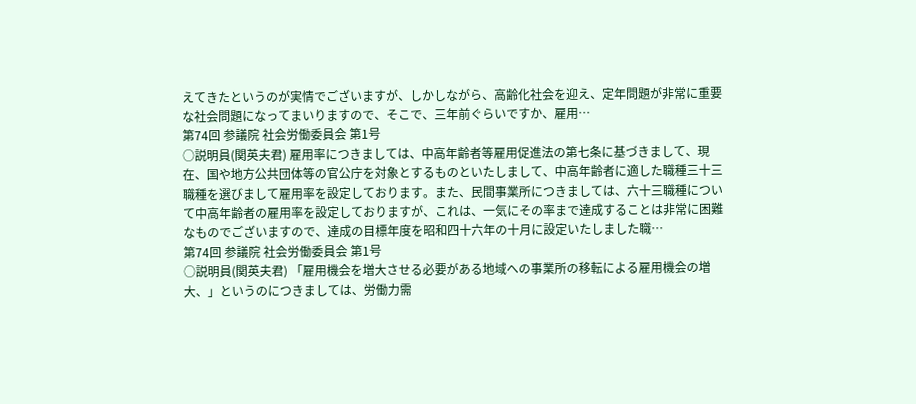えてきたというのが実情でございますが、しかしながら、高齢化社会を迎え、定年問題が非常に重要な社会問題になってまいりますので、そこで、三年前ぐらいですか、雇用…
第74回 参議院 社会労働委員会 第1号
○説明員(関英夫君) 雇用率につきましては、中高年齢者等雇用促進法の第七条に基づきまして、現在、国や地方公共団体等の官公庁を対象とするものといたしまして、中高年齢者に適した職種三十三職種を選びまして雇用率を設定しております。また、民間事業所につきましては、六十三職種について中高年齢者の雇用率を設定しておりますが、これは、一気にその率まで達成することは非常に困難なものでございますので、達成の目標年度を昭和四十六年の十月に設定いたしました職…
第74回 参議院 社会労働委員会 第1号
○説明員(関英夫君) 「雇用機会を増大させる必要がある地域への事業所の移転による雇用機会の増大、」というのにつきましては、労働力需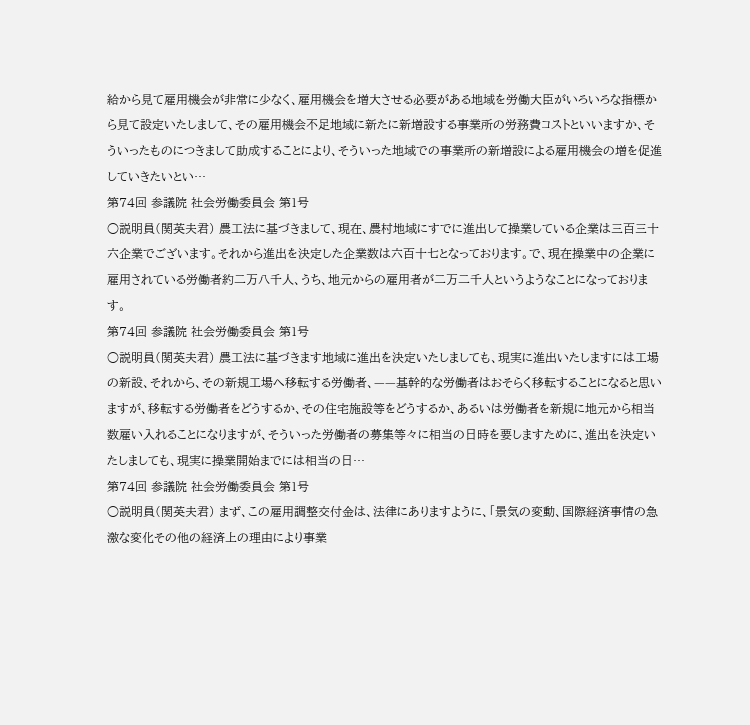給から見て雇用機会が非常に少なく、雇用機会を増大させる必要がある地域を労働大臣がいろいろな指標から見て設定いたしまして、その雇用機会不足地域に新たに新増設する事業所の労務費コストといいますか、そういったものにつきまして助成することにより、そういった地域での事業所の新増設による雇用機会の増を促進していきたいとい…
第74回 参議院 社会労働委員会 第1号
○説明員(関英夫君) 農工法に基づきまして、現在、農村地域にすでに進出して操業している企業は三百三十六企業でございます。それから進出を決定した企業数は六百十七となっております。で、現在操業中の企業に雇用されている労働者約二万八千人、うち、地元からの雇用者が二万二千人というようなことになっております。
第74回 参議院 社会労働委員会 第1号
○説明員(関英夫君) 農工法に基づきます地域に進出を決定いたしましても、現実に進出いたしますには工場の新設、それから、その新規工場へ移転する労働者、——基幹的な労働者はおそらく移転することになると思いますが、移転する労働者をどうするか、その住宅施設等をどうするか、あるいは労働者を新規に地元から相当数雇い入れることになりますが、そういった労働者の募集等々に相当の日時を要しますために、進出を決定いたしましても、現実に操業開始までには相当の日…
第74回 参議院 社会労働委員会 第1号
○説明員(関英夫君) まず、この雇用調整交付金は、法律にありますように、「景気の変動、国際経済事情の急激な変化その他の経済上の理由により事業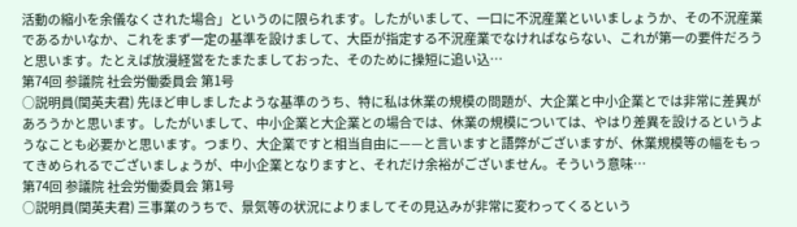活動の縮小を余儀なくされた場合」というのに限られます。したがいまして、一口に不況産業といいましょうか、その不況産業であるかいなか、これをまず一定の基準を設けまして、大臣が指定する不況産業でなければならない、これが第一の要件だろうと思います。たとえば放漫経営をたまたましておった、そのために操短に追い込…
第74回 参議院 社会労働委員会 第1号
○説明員(関英夫君) 先ほど申しましたような基準のうち、特に私は休業の規模の問題が、大企業と中小企業とでは非常に差異があろうかと思います。したがいまして、中小企業と大企業との場合では、休業の規模については、やはり差異を設けるというようなことも必要かと思います。つまり、大企業ですと相当自由に——と言いますと語弊がございますが、休業規模等の幅をもってきめられるでございましょうが、中小企業となりますと、それだけ余裕がございません。そういう意味…
第74回 参議院 社会労働委員会 第1号
○説明員(関英夫君) 三事業のうちで、景気等の状況によりましてその見込みが非常に変わってくるという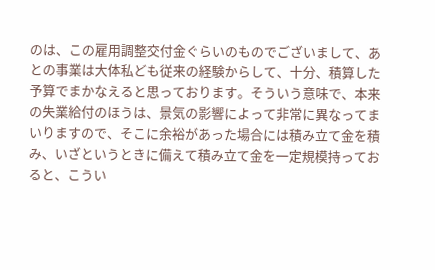のは、この雇用調整交付金ぐらいのものでございまして、あとの事業は大体私ども従来の経験からして、十分、積算した予算でまかなえると思っております。そういう意味で、本来の失業給付のほうは、景気の影響によって非常に異なってまいりますので、そこに余裕があった場合には積み立て金を積み、いざというときに備えて積み立て金を一定規模持っておると、こうい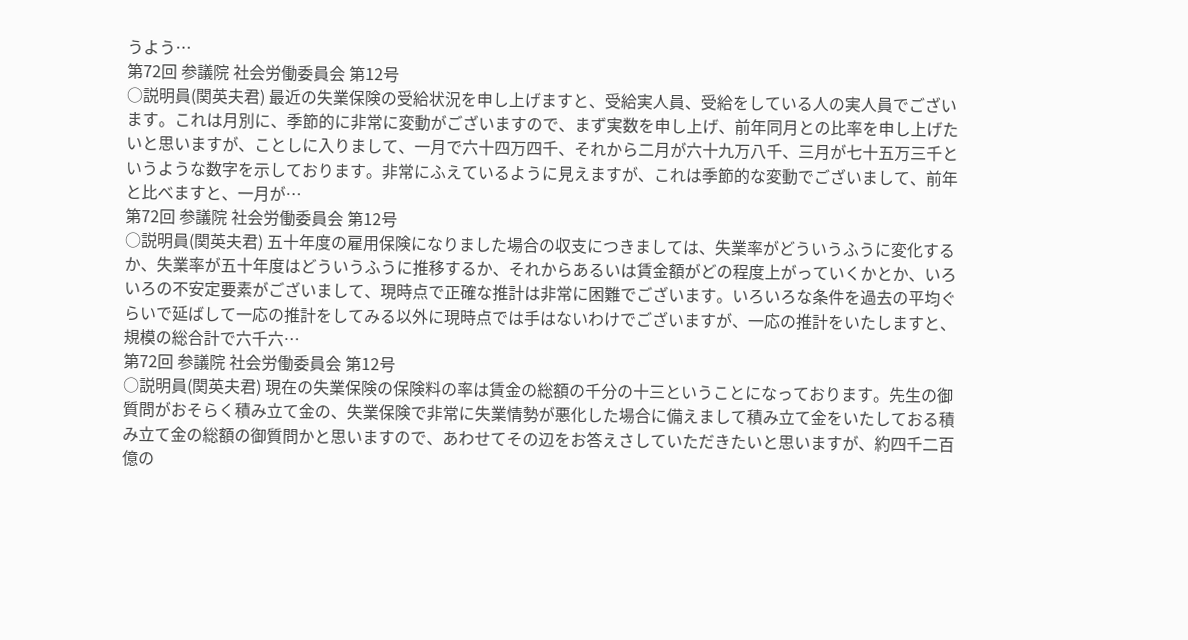うよう…
第72回 参議院 社会労働委員会 第12号
○説明員(関英夫君) 最近の失業保険の受給状況を申し上げますと、受給実人員、受給をしている人の実人員でございます。これは月別に、季節的に非常に変動がございますので、まず実数を申し上げ、前年同月との比率を申し上げたいと思いますが、ことしに入りまして、一月で六十四万四千、それから二月が六十九万八千、三月が七十五万三千というような数字を示しております。非常にふえているように見えますが、これは季節的な変動でございまして、前年と比べますと、一月が…
第72回 参議院 社会労働委員会 第12号
○説明員(関英夫君) 五十年度の雇用保険になりました場合の収支につきましては、失業率がどういうふうに変化するか、失業率が五十年度はどういうふうに推移するか、それからあるいは賃金額がどの程度上がっていくかとか、いろいろの不安定要素がございまして、現時点で正確な推計は非常に困難でございます。いろいろな条件を過去の平均ぐらいで延ばして一応の推計をしてみる以外に現時点では手はないわけでございますが、一応の推計をいたしますと、規模の総合計で六千六…
第72回 参議院 社会労働委員会 第12号
○説明員(関英夫君) 現在の失業保険の保険料の率は賃金の総額の千分の十三ということになっております。先生の御質問がおそらく積み立て金の、失業保険で非常に失業情勢が悪化した場合に備えまして積み立て金をいたしておる積み立て金の総額の御質問かと思いますので、あわせてその辺をお答えさしていただきたいと思いますが、約四千二百億の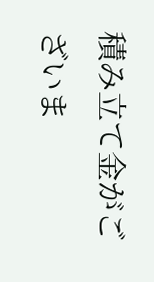積み立て金がございま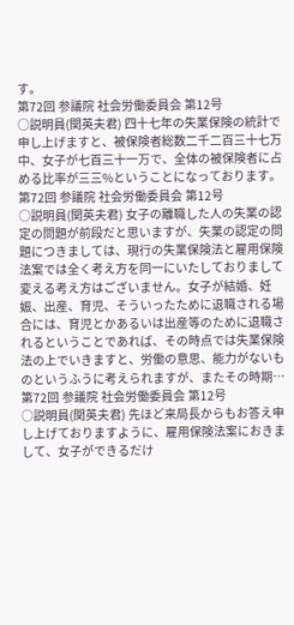す。
第72回 参議院 社会労働委員会 第12号
○説明員(関英夫君) 四十七年の失業保険の統計で申し上げますと、被保険者総数二千二百三十七万中、女子が七百三十一万で、全体の被保険者に占める比率が三三%ということになっております。
第72回 参議院 社会労働委員会 第12号
○説明員(関英夫君) 女子の離職した人の失業の認定の問題が前段だと思いますが、失業の認定の問題につきましては、現行の失業保険法と雇用保険法案では全く考え方を同一にいたしておりまして変える考え方はございません。女子が結婚、妊娠、出産、育児、そういったために退職される場合には、育児とかあるいは出産等のために退職されるということであれば、その時点では失業保険法の上でいきますと、労働の意思、能力がないものというふうに考えられますが、またその時期…
第72回 参議院 社会労働委員会 第12号
○説明員(関英夫君) 先ほど来局長からもお答え申し上げておりますように、雇用保険法案におきまして、女子ができるだけ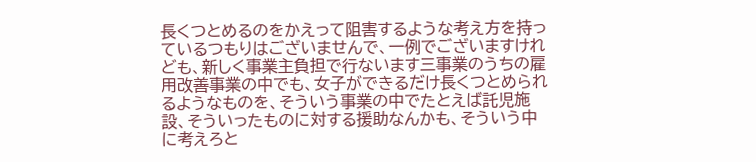長くつとめるのをかえって阻害するような考え方を持っているつもりはございませんで、一例でございますけれども、新しく事業主負担で行ないます三事業のうちの雇用改善事業の中でも、女子ができるだけ長くつとめられるようなものを、そういう事業の中でたとえば託児施設、そういったものに対する援助なんかも、そういう中に考えろと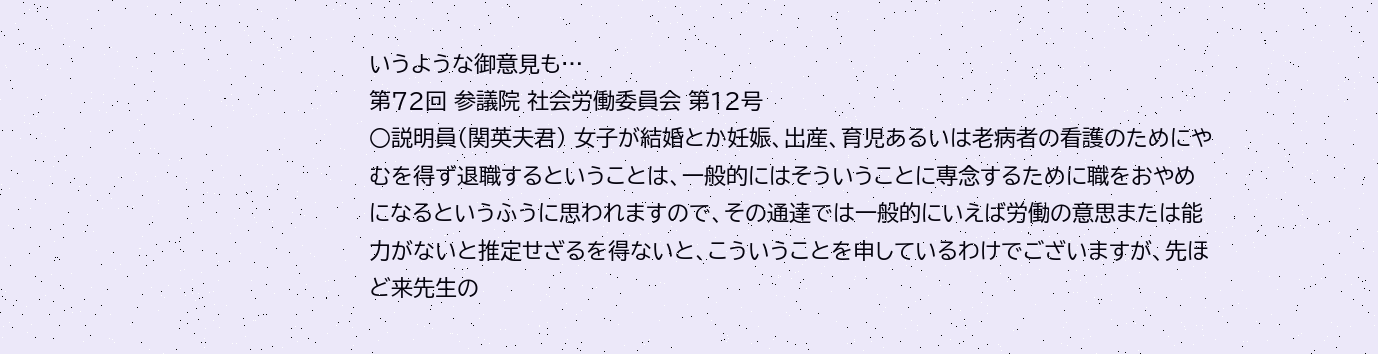いうような御意見も…
第72回 参議院 社会労働委員会 第12号
○説明員(関英夫君) 女子が結婚とか妊娠、出産、育児あるいは老病者の看護のためにやむを得ず退職するということは、一般的にはそういうことに専念するために職をおやめになるというふうに思われますので、その通達では一般的にいえば労働の意思または能力がないと推定せざるを得ないと、こういうことを申しているわけでございますが、先ほど来先生の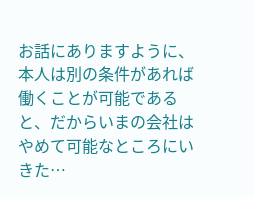お話にありますように、本人は別の条件があれば働くことが可能であると、だからいまの会社はやめて可能なところにいきた…